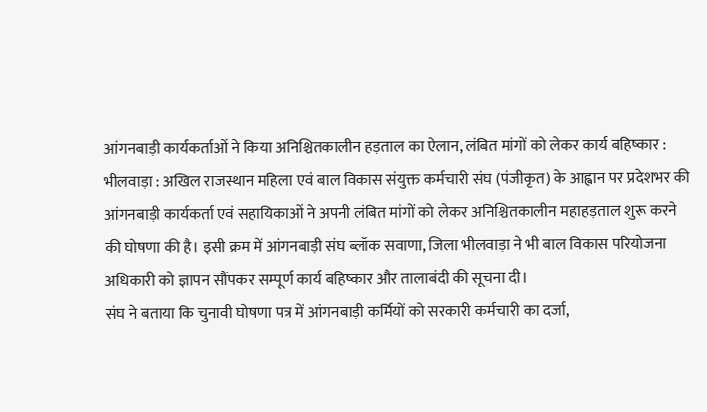आंगनबाड़ी कार्यकर्ताओं ने किया अनिश्चितकालीन हड़ताल का ऐलान, लंबित मांगों को लेकर कार्य बहिष्कार :
भीलवाड़ा : अखिल राजस्थान महिला एवं बाल विकास संयुक्त कर्मचारी संघ (पंजीकृत) के आह्वान पर प्रदेशभर की आंगनबाड़ी कार्यकर्ता एवं सहायिकाओं ने अपनी लंबित मांगों को लेकर अनिश्चितकालीन महाहड़ताल शुरू करने की घोषणा की है। इसी क्रम में आंगनबाड़ी संघ ब्लॉक सवाणा, जिला भीलवाड़ा ने भी बाल विकास परियोजना अधिकारी को ज्ञापन सौंपकर सम्पूर्ण कार्य बहिष्कार और तालाबंदी की सूचना दी।
संघ ने बताया कि चुनावी घोषणा पत्र में आंगनबाड़ी कर्मियों को सरकारी कर्मचारी का दर्जा,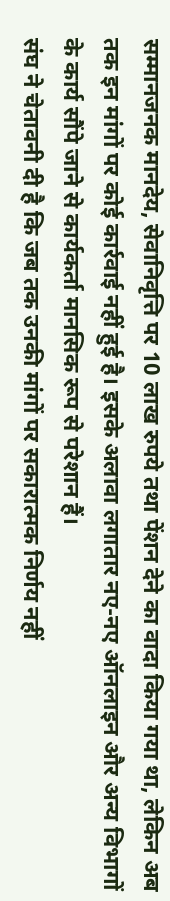सम्मानजनक मानदेय, सेवानिवृत्ति पर 10 लाख रुपये तथा पेंशन देने का वादा किया गया था, लेकिन अब तक इन मांगों पर कोई कार्रवाई नहीं हुई है। इसके अलावा लगातार नए-नए ऑनलाइन और अन्य विभागों के कार्य सौंपे जाने से कार्यकर्ता मानसिक रूप से परेशान हैं।
संघ ने चेतावनी दी है कि जब तक उनकी मांगों पर सकारात्मक निर्णय नहीं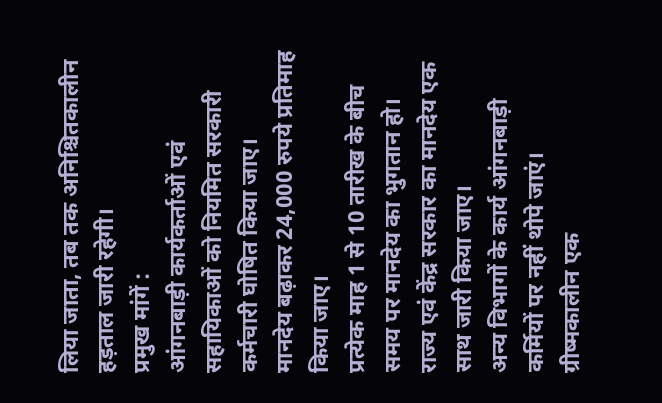लिया जाता, तब तक अनिश्चितकालीन हड़ताल जारी रहेगी।
प्रमुख मांगें :
आंगनबाड़ी कार्यकर्ताओं एवं सहायिकाओं को नियमित सरकारी कर्मचारी घोषित किया जाए।
मानदेय बढ़ाकर 24,000 रुपये प्रतिमाह किया जाए।
प्रत्येक माह 1 से 10 तारीख के बीच समय पर मानदेय का भुगतान हो।
राज्य एवं केंद्र सरकार का मानदेय एक साथ जारी किया जाए।
अन्य विभागों के कार्य आंगनबाड़ी कर्मियों पर नहीं थोपे जाएं।
ग्रीष्मकालीन एक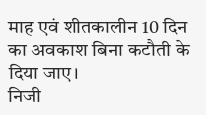माह एवं शीतकालीन 10 दिन का अवकाश बिना कटौती के दिया जाए।
निजी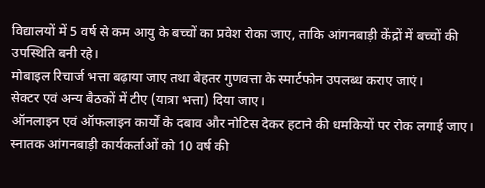विद्यालयों में 5 वर्ष से कम आयु के बच्चों का प्रवेश रोका जाए, ताकि आंगनबाड़ी केंद्रों में बच्चों की उपस्थिति बनी रहे।
मोबाइल रिचार्ज भत्ता बढ़ाया जाए तथा बेहतर गुणवत्ता के स्मार्टफोन उपलब्ध कराए जाएं।
सेक्टर एवं अन्य बैठकों में टीए (यात्रा भत्ता) दिया जाए।
ऑनलाइन एवं ऑफलाइन कार्यों के दबाव और नोटिस देकर हटाने की धमकियों पर रोक लगाई जाए।
स्नातक आंगनबाड़ी कार्यकर्ताओं को 10 वर्ष की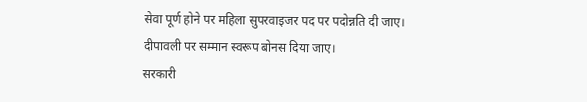सेवा पूर्ण होने पर महिला सुपरवाइजर पद पर पदोन्नति दी जाए।
दीपावली पर सम्मान स्वरूप बोनस दिया जाए।
सरकारी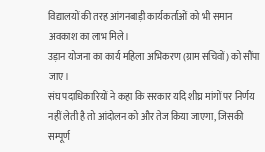विद्यालयों की तरह आंगनबाड़ी कार्यकर्ताओं को भी समान अवकाश का लाभ मिले।
उड़ान योजना का कार्य महिला अभिकरण (ग्राम सचिवों) को सौंपा जाए।
संघ पदाधिकारियों ने कहा कि सरकार यदि शीघ्र मांगों पर निर्णय नहीं लेती है तो आंदोलन को और तेज किया जाएगा, जिसकी सम्पूर्ण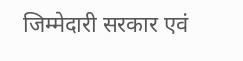जिम्मेदारी सरकार एवं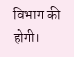विभाग की होगी।